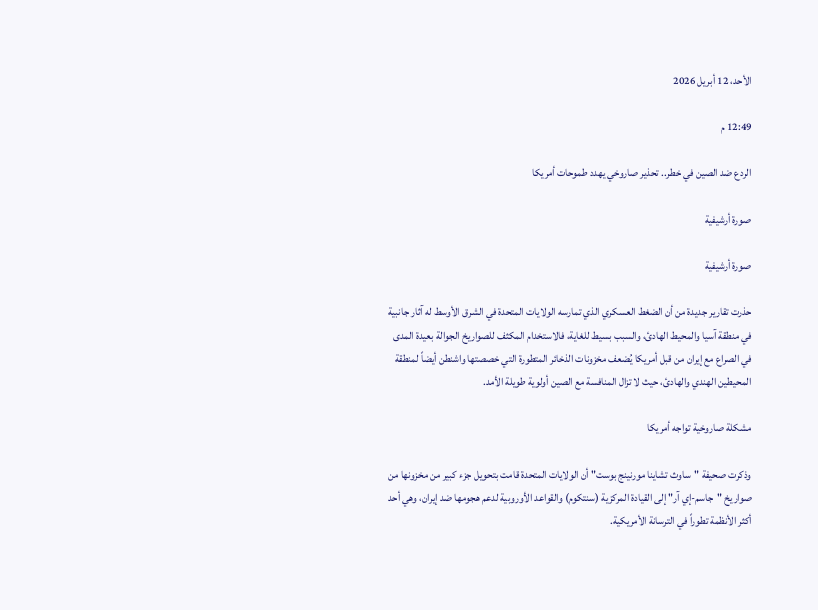الأحد، 12 أبريل 2026

12:49 م

الردع ضد الصين في خطر.. تحذير صاروخي يهدد طموحات أمريكا

صورة أرشيفية

صورة أرشيفية

حذرت تقارير جديدة من أن الضغط العسكري الذي تمارسه الولايات المتحدة في الشرق الأوسط له آثار جانبية في منطقة آسيا والمحيط الهادئ، والسبب بسيط للغاية، فالاستخدام المكثف للصواريخ الجوالة بعيدة المدى في الصراع مع إيران من قبل أمريكا يُضعف مخزونات الذخائر المتطورة التي خصصتها واشنطن أيضاً لمنطقة المحيطين الهندي والهادئ، حيث لا تزال المنافسة مع الصين أولوية طويلة الأمد.

مشكلة صاروخية تواجه أمريكا

وذكرت صحيفة "ساوث تشاينا مورنينج بوست" أن الولايات المتحدة قامت بتحويل جزء كبير من مخزونها من صواريخ "جاسم-إي آر" إلى القيادة المركزية (سنتكوم) والقواعد الأوروبية لدعم هجومها ضد إيران، وهي أحد أكثر الأنظمة تطوراً في الترسانة الأمريكية.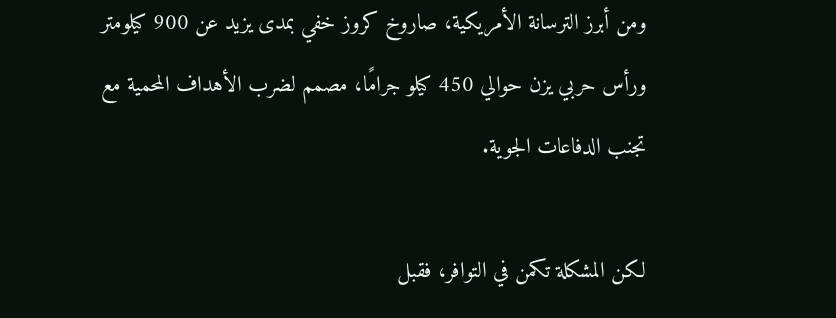ومن أبرز الترسانة الأمريكية، صاروخ كروز خفي بمدى يزيد عن 900 كيلومتر ورأس حربي يزن حوالي 450 كيلو جرامًا، مصمم لضرب الأهداف المحمية مع تجنب الدفاعات الجوية.

لكن المشكلة تكمن في التوافر، فقبل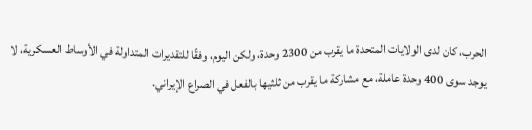الحرب، كان لدى الولايات المتحدة ما يقرب من 2300 وحدة، ولكن اليوم، وفقًا للتقديرات المتداولة في الأوساط العسكرية، لا يوجد سوى 400 وحدة عاملة، مع مشاركة ما يقرب من ثلثيها بالفعل في الصراع الإيراني.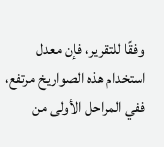وفقًا للتقرير، فإن معدل استخدام هذه الصواريخ مرتفع، ففي المراحل الأولى من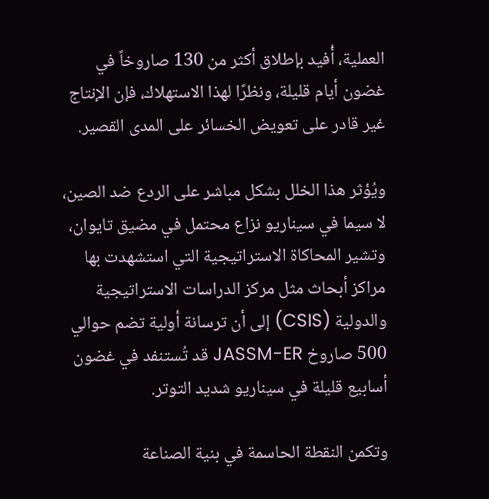العملية، أُفيد بإطلاق أكثر من 130 صاروخاً في غضون أيام قليلة، ونظرًا لهذا الاستهلاك، فإن الإنتاج غير قادر على تعويض الخسائر على المدى القصير.

ويُؤثر هذا الخلل بشكل مباشر على الردع ضد الصين، لا سيما في سيناريو نزاع محتمل في مضيق تايوان، وتشير المحاكاة الاستراتيجية التي استشهدت بها مراكز أبحاث مثل مركز الدراسات الاستراتيجية والدولية (CSIS) إلى أن ترسانة أولية تضم حوالي 500 صاروخ JASSM-ER قد تُستنفد في غضون أسابيع قليلة في سيناريو شديد التوتر.

وتكمن النقطة الحاسمة في بنية الصناعة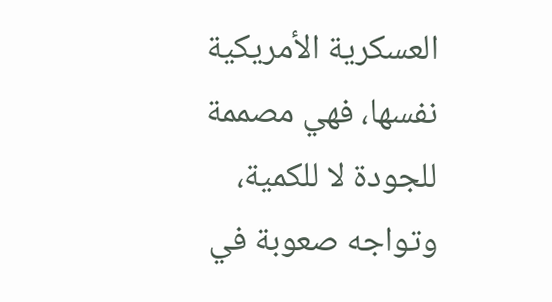العسكرية الأمريكية نفسها، فهي مصممة للجودة لا للكمية، وتواجه صعوبة في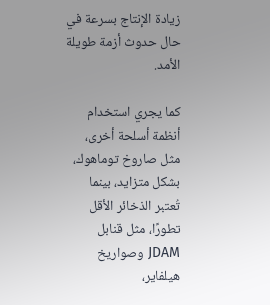زيادة الإنتاج بسرعة في حال حدوث أزمة طويلة الأمد.

كما يجري استخدام أنظمة أسلحة أخرى، مثل صاروخ توماهوك، بشكل متزايد، بينما تُعتبر الذخائر الأقل تطورًا، مثل قنابل JDAM وصواريخ هيلفاير،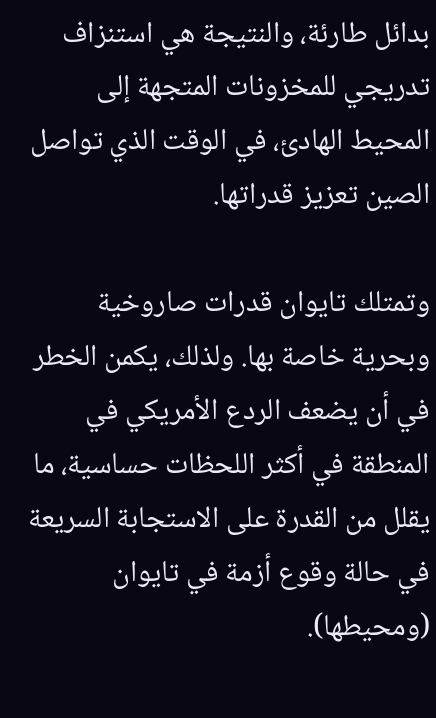بدائل طارئة، والنتيجة هي استنزاف تدريجي للمخزونات المتجهة إلى المحيط الهادئ، في الوقت الذي تواصل الصين تعزيز قدراتها.

وتمتلك تايوان قدرات صاروخية وبحرية خاصة بها. ولذلك، يكمن الخطر في أن يضعف الردع الأمريكي في المنطقة في أكثر اللحظات حساسية، ما يقلل من القدرة على الاستجابة السريعة في حالة وقوع أزمة في تايوان (ومحيطها).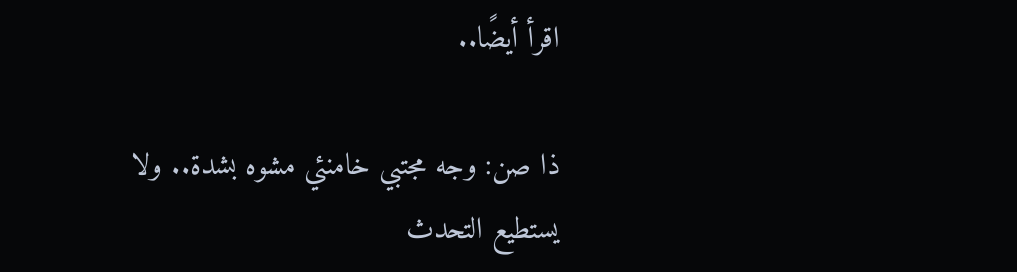اقرأ أيضًا..

ذا صن: وجه مجتبي خامنئي مشوه بشدة.. ولا يستطيع التحدث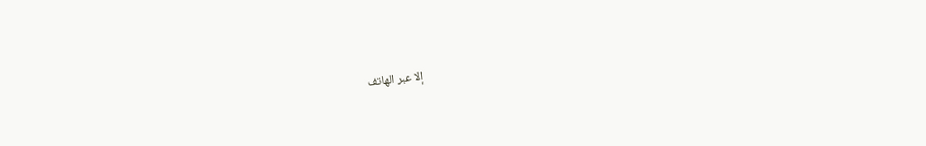إلا عبر الهاتف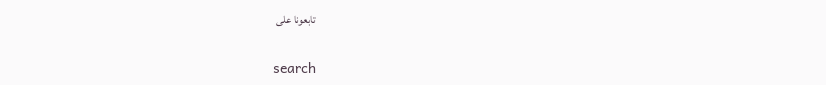تابعونا على

search